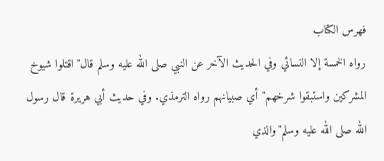فهرس الكتاب
رواه الخمسة إلا النسائي وفي الحديث الآخر عن النبي صلى الله عليه وسلم قال"اقتلوا شيوخ المشركين واستبقوا شرخهم"أي صبيانهم رواه الترمذي. وفي حديث أبي هريرة قال رسول الله صلى الله عليه وسلم"والذي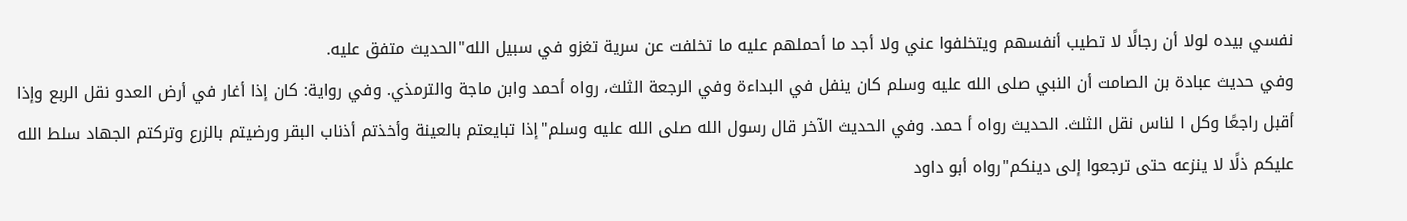نفسي بيده لولا أن رجالًا لا تطيب أنفسهم ويتخلفوا عني ولا أجد ما أحملهم عليه ما تخلفت عن سرية تغزو في سبيل الله"الحديث متفق عليه.
وفي حديث عبادة بن الصامت أن النبي صلى الله عليه وسلم كان ينفل في البداءة وفي الرجعة الثلث، رواه أحمد وابن ماجة والترمذي. وفي رواية: كان إذا أغار في أرض العدو نقل الربع وإذا أقبل راجعًا وكل ا لناس نقل الثلث. الحديث رواه أ حمد. وفي الحديث الآخر قال رسول الله صلى الله عليه وسلم"إذا تبايعتم بالعينة وأخذتم أذناب البقر ورضيتم بالزرع وتركتم الجهاد سلط الله عليكم ذلًا لا ينزعه حتى ترجعوا إلى دينكم"رواه أبو داود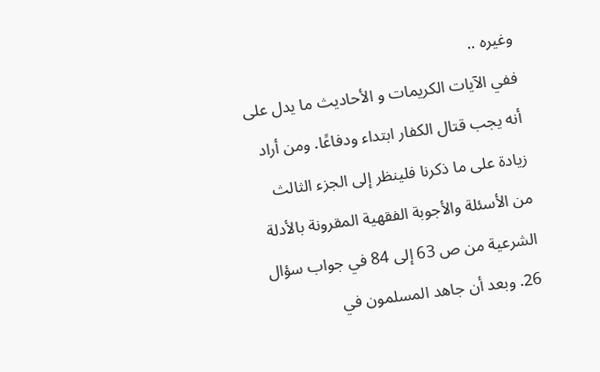وغيره ..
ففي الآيات الكريمات و الأحاديث ما يدل على أنه يجب قتال الكفار ابتداء ودفاعًا. ومن أراد زيادة على ما ذكرنا فلينظر إلى الجزء الثالث من الأسئلة والأجوبة الفقهية المقرونة بالأدلة الشرعية من ص 63 إلى 84 في جواب سؤال 26. وبعد أن جاهد المسلمون في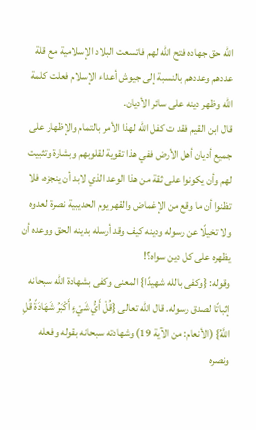الله حق جهاده فتح الله لهم فاتسعت البلاد الإسلامية مع قلة عددهم وعددهم بالنسبة إلى جيوش أعداء الإسلام فعلت كلمة الله وظهر دينه على سائر الأديان.
قال ابن القيم فقد ت كفل الله لهذا الأمر بالتمام والإظهار على جميع أديان أهل الأرض ففي هذا تقوية لقلوبهم وبشارة وتثبيت لهم وأن يكونوا على ثقة من هذا الوعد الذي لابد أن ينجزه، فلا تظنوا أن ما وقع من الإغماض والقهر يوم الحديبية نصرة لعدوه ولا تخيلًا عن رسوله ودينه كيف وقد أرسله بدينه الحق ووعده أن يظهره على كل دين سواه؟!
وقوله: {وكفى بالله شهيدًا} المعنى وكفى بشهادة الله سبحانه إثباتًا لصدق رسوله. قال الله تعالى {قُلْ أَيُّ شَيْءٍ أَكْبَرُ شَهَادَةً قُلِ اللَّهُ} (الأنعام: من الآية 19) وشهادته سبحانه بقوله وفعله ونصره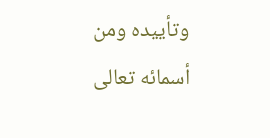وتأييده ومن أسمائه تعالى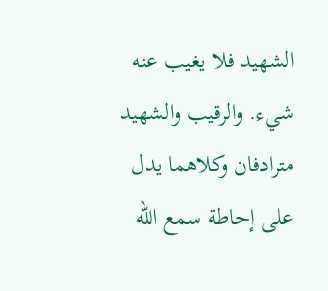الشهيد فلا يغيب عنه شيء. والرقيب والشهيد مترادفان وكلاهما يدل على إحاطة سمع الله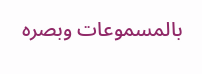بالمسموعات وبصره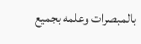بالمبصرات وعلمه بجميع